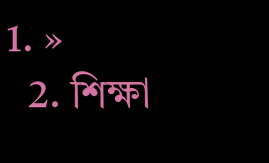1. »
  2. শিক্ষা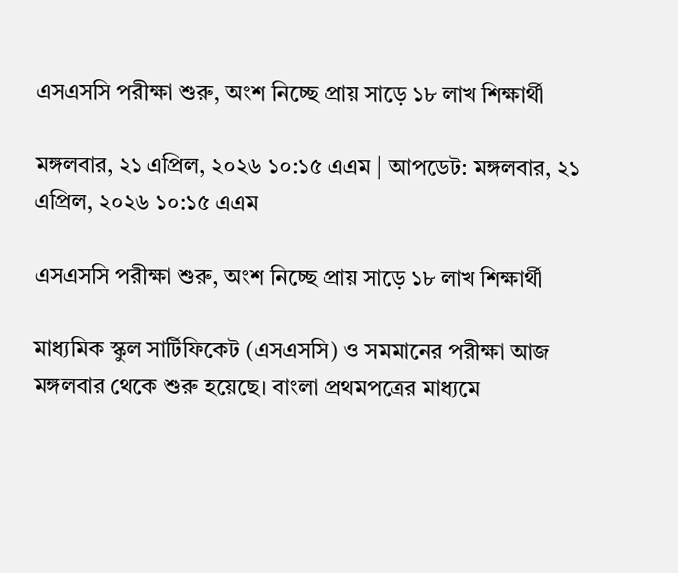এসএসসি পরীক্ষা শুরু, অংশ নিচ্ছে প্রায় সাড়ে ১৮ লাখ শিক্ষার্থী

মঙ্গলবার, ২১ এপ্রিল, ২০২৬ ১০:১৫ এএম | আপডেট: মঙ্গলবার, ২১ এপ্রিল, ২০২৬ ১০:১৫ এএম

এসএসসি পরীক্ষা শুরু, অংশ নিচ্ছে প্রায় সাড়ে ১৮ লাখ শিক্ষার্থী

মাধ্যমিক স্কুল সার্টিফিকেট (এসএসসি) ও সমমানের পরীক্ষা আজ মঙ্গলবার থেকে শুরু হয়েছে। বাংলা প্রথমপত্রের মাধ্যমে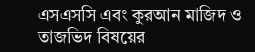এসএসসি এবং কুরআন মাজিদ ও তাজভিদ বিষয়ের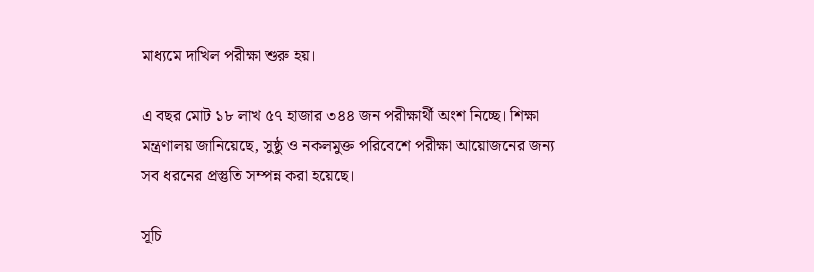মাধ্যমে দাখিল পরীক্ষা শুরু হয়।

এ বছর মোট ১৮ লাখ ৫৭ হাজার ৩৪৪ জন পরীক্ষার্থী অংশ নিচ্ছে। শিক্ষা মন্ত্রণালয় জানিয়েছে, সুষ্ঠু ও নকলমুক্ত পরিবেশে পরীক্ষা আয়োজনের জন্য সব ধরনের প্রস্তুতি সম্পন্ন করা হয়েছে।

সূচি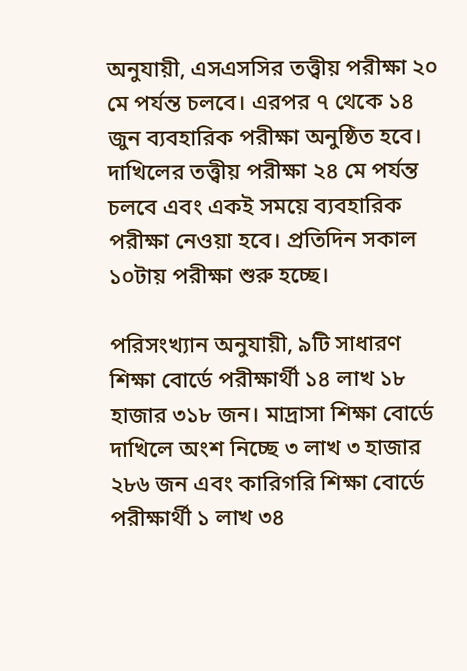অনুযায়ী, এসএসসির তত্ত্বীয় পরীক্ষা ২০ মে পর্যন্ত চলবে। এরপর ৭ থেকে ১৪ জুন ব্যবহারিক পরীক্ষা অনুষ্ঠিত হবে। দাখিলের তত্ত্বীয় পরীক্ষা ২৪ মে পর্যন্ত চলবে এবং একই সময়ে ব্যবহারিক পরীক্ষা নেওয়া হবে। প্রতিদিন সকাল ১০টায় পরীক্ষা শুরু হচ্ছে।

পরিসংখ্যান অনুযায়ী, ৯টি সাধারণ শিক্ষা বোর্ডে পরীক্ষার্থী ১৪ লাখ ১৮ হাজার ৩১৮ জন। মাদ্রাসা শিক্ষা বোর্ডে দাখিলে অংশ নিচ্ছে ৩ লাখ ৩ হাজার ২৮৬ জন এবং কারিগরি শিক্ষা বোর্ডে পরীক্ষার্থী ১ লাখ ৩৪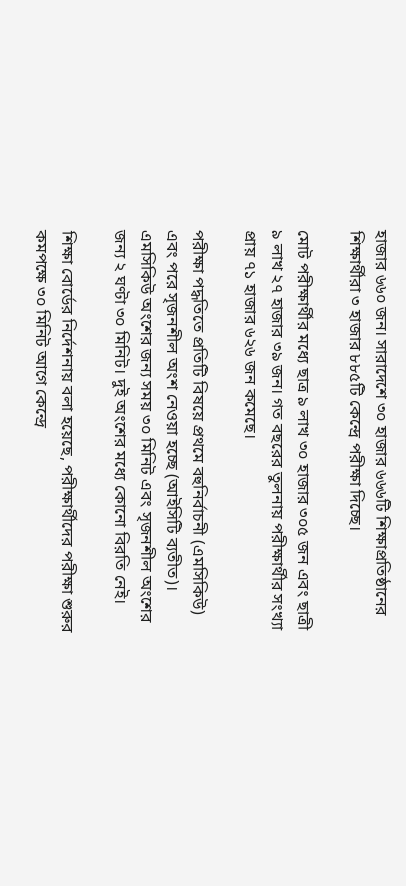হাজার ৬৬০ জন। সারাদেশে ৩০ হাজার ৬৬৬টি শিক্ষাপ্রতিষ্ঠানের শিক্ষার্থীরা ৩ হাজার ৮৮৫টি কেন্দ্রে পরীক্ষা দিচ্ছে।

মোট পরীক্ষার্থীর মধ্যে ছাত্র ৯ লাখ ৩০ হাজার ৩০৫ জন এবং ছাত্রী ৯ লাখ ২৭ হাজার ৩৯ জন। গত বছরের তুলনায় পরীক্ষার্থীর সংখ্যা প্রায় ৭১ হাজার ৬২৬ জন কমেছে।

পরীক্ষা পদ্ধতিতে প্রতিটি বিষয়ে প্রথমে বহুনির্বাচনী (এমসিকিউ) এবং পরে সৃজনশীল অংশ নেওয়া হচ্ছে (আইসিটি ব্যতীত)। এমসিকিউ অংশের জন্য সময় ৩০ মিনিট এবং সৃজনশীল অংশের জন্য ২ ঘণ্টা ৩০ মিনিট। দুই অংশের মধ্যে কোনো বিরতি নেই।

শিক্ষা বোর্ডের নির্দেশনায় বলা হয়েছে, পরীক্ষার্থীদের পরীক্ষা শুরুর কমপক্ষে ৩০ মিনিট আগে কেন্দ্রে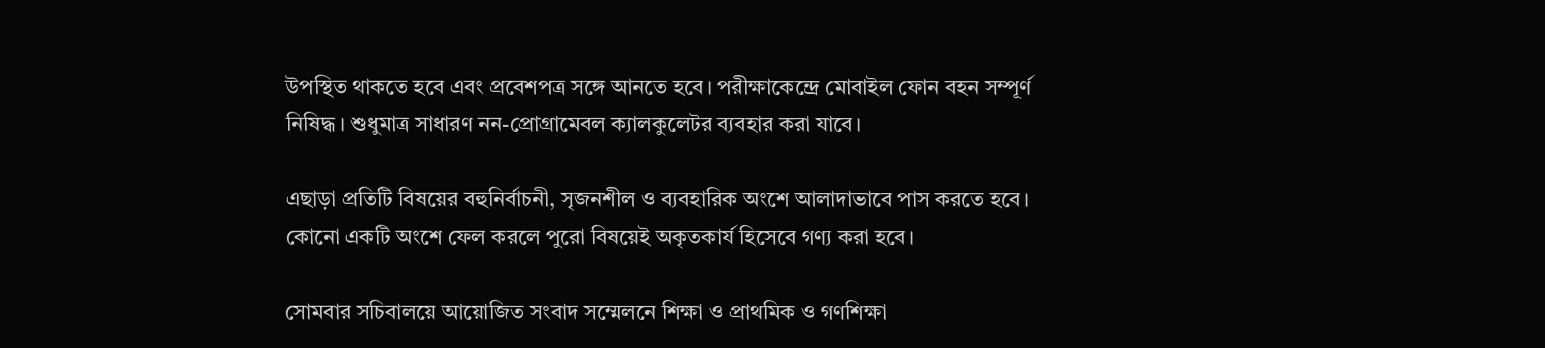উপস্থিত থাকতে হবে এবং প্রবেশপত্র সঙ্গে আনতে হবে। পরীক্ষাকেন্দ্রে মোবাইল ফোন বহন সম্পূর্ণ নিষিদ্ধ। শুধুমাত্র সাধারণ নন-প্রোগ্রামেবল ক্যালকুলেটর ব্যবহার করা যাবে।

এছাড়া প্রতিটি বিষয়ের বহুনির্বাচনী, সৃজনশীল ও ব্যবহারিক অংশে আলাদাভাবে পাস করতে হবে। কোনো একটি অংশে ফেল করলে পুরো বিষয়েই অকৃতকার্য হিসেবে গণ্য করা হবে।

সোমবার সচিবালয়ে আয়োজিত সংবাদ সম্মেলনে শিক্ষা ও প্রাথমিক ও গণশিক্ষা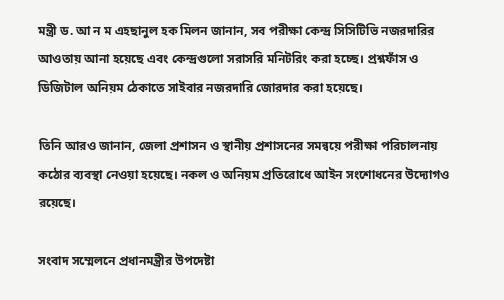মন্ত্রী ড. আ ন ম এহছানুল হক মিলন জানান, সব পরীক্ষা কেন্দ্র সিসিটিভি নজরদারির আওতায় আনা হয়েছে এবং কেন্দ্রগুলো সরাসরি মনিটরিং করা হচ্ছে। প্রশ্নফাঁস ও ডিজিটাল অনিয়ম ঠেকাতে সাইবার নজরদারি জোরদার করা হয়েছে।

তিনি আরও জানান, জেলা প্রশাসন ও স্থানীয় প্রশাসনের সমন্বয়ে পরীক্ষা পরিচালনায় কঠোর ব্যবস্থা নেওয়া হয়েছে। নকল ও অনিয়ম প্রতিরোধে আইন সংশোধনের উদ্যোগও রয়েছে।

সংবাদ সম্মেলনে প্রধানমন্ত্রীর উপদেষ্টা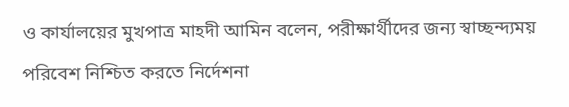ও কার্যালয়ের মুখপাত্র মাহদী আমিন বলেন, পরীক্ষার্থীদের জন্য স্বাচ্ছন্দ্যময় পরিবেশ নিশ্চিত করতে নির্দেশনা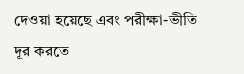দেওয়া হয়েছে এবং পরীক্ষা-ভীতি দূর করতে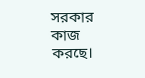সরকার কাজ করছে।